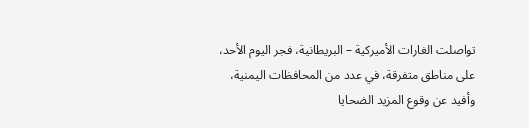تواصلت الغارات الأميركية – البريطانية، فجر اليوم الأحد، على مناطق متفرقة، في عدد من المحافظات اليمنية، وأفيد عن وقوع المزيد الضحايا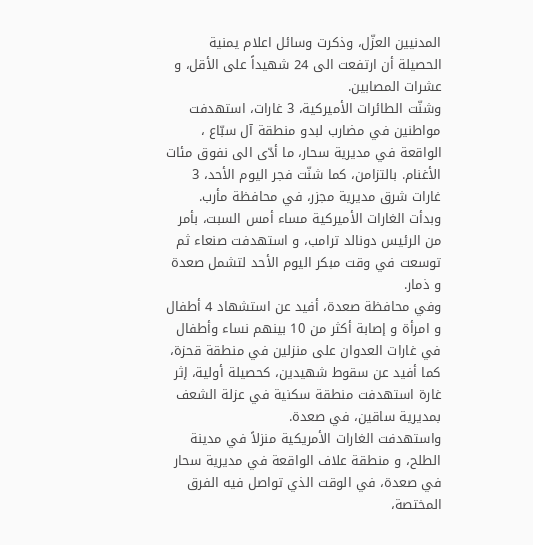المدنيين العزّل، وذكرت وسائل اعلام يمنية الحصيلة أن ارتفعت الى 24 شهيداً على الأقل، و عشرات المصابين.
وشنّت الطائرات الأميركية، 3 غارات، استهدفت مواطنين في مضارب لبدو منطقة آل سبّاع ، الواقعة في مديرية سحار، ما أدّى الى نفوق مئات الأغنام. بالتزامن، كما شنّت فجر اليوم الأحد، 3 غارات شرق مديرية مجزر، في محافظة مأرب.
وبدأت الغارات الأميركية مساء أمس السبت، بأمر من الرئيس دونالد ترامب، و استهدفت صنعاء ثم توسعت في وقت مبكر اليوم الأحد لتشمل صعدة و ذمار.
وفي محافظة صعدة، أفيد عن استشهاد 4 أطفال و امرأة و إصابة أكثر من 10 بينهم نساء وأطفال في غارات العدوان على منزلين في منطقة قحزة، كما أفيد عن سقوط شهيدين، كحصيلة أولية، إثر غارة استهدفت منطقة سكنية في عزلة الشعف بمديرية ساقين، في صعدة.
واستهدفت الغارات الأمريكية منزلاً في مدينة الطلح، و منطقة علاف الواقعة في مديرية سحار في صعدة، في الوقت الذي تواصل فيه الفرق المختصة،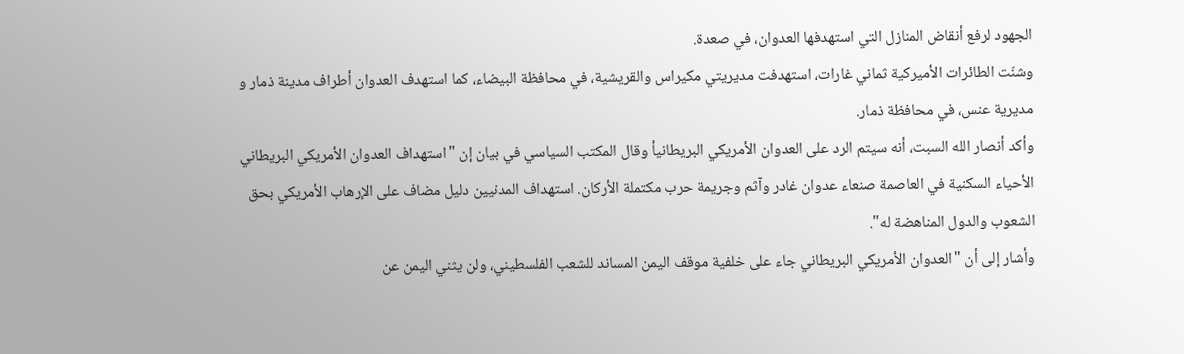الجهود لرفع أنقاض المنازل التي استهدفها العدوان، في صعدة.
وشنّت الطائرات الأميركية ثماني غارات، استهدفت مديريتي مكيراس والقريشية، في محافظة البيضاء، كما استهدف العدوان أطراف مدينة ذمار و مديرية عنس، في محافظة ذمار.
وأكد أنصار الله السبت، أنه سيتم الرد على العدوان الأمريكي البريطانيأ وقال المكتب السياسي في بيان إن "استهداف العدوان الأمريكي البريطاني الأحياء السكنية في العاصمة صنعاء عدوان غادر وآثم وجريمة حرب مكتملة الأركان. استهداف المدنيين دليل مضاف على الإرهاب الأمريكي بحق الشعوب والدول المناهضة له".
وأشار إلى أن "العدوان الأمريكي البريطاني جاء على خلفية موقف اليمن المساند للشعب الفلسطيني، ولن يثني اليمن عن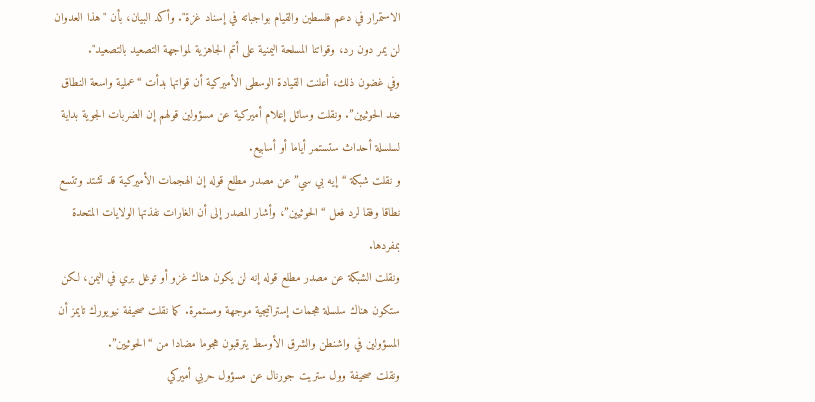الاستمرار في دعم فلسطين والقيام بواجباته في إسناد غزة". وأكد البيان، بأن "هذا العدوان لن يمر دون رد، وقواتنا المسلحة اليمنية على أتم الجاهزية لمواجهة التصعيد بالتصعيد".
وفي غضون ذلك، أعلنت القيادة الوسطى الأميركية أن قواتها بدأت “عملية واسعة النطاق ضد الحوثيين”. ونقلت وسائل إعلام أميركية عن مسؤولين قولهم إن الضربات الجوية بداية لسلسلة أحداث ستستمر أياما أو أسابيع.
و نقلت شبكة “إيه بي سي” عن مصدر مطلع قوله إن الهجمات الأميركية قد تشتد وتتسع نطاقا وفقا لرد فعل “الحوثيين”، وأشار المصدر إلى أن الغارات نفذتها الولايات المتحدة بمفردها.
ونقلت الشبكة عن مصدر مطلع قوله إنه لن يكون هناك غزو أو توغل بري في اليمن، لكن ستكون هناك سلسلة هجمات إستراتيجية موجهة ومستمرة. كما نقلت صحيفة نيويورك تايمز أن المسؤولين في واشنطن والشرق الأوسط يترقبون هجوما مضادا من “الحوثيين”.
ونقلت صحيفة وول ستريت جورنال عن مسؤول حربي أميركي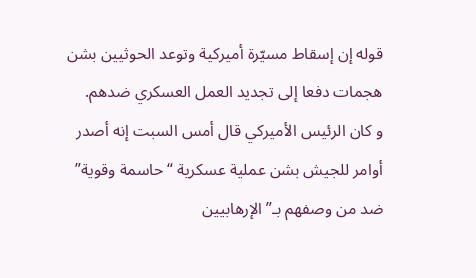قوله إن إسقاط مسيّرة أميركية وتوعد الحوثيين بشن هجمات دفعا إلى تجديد العمل العسكري ضدهم.
و كان الرئيس الأميركي قال أمس السبت إنه أصدر أوامر للجيش بشن عملية عسكرية “حاسمة وقوية” ضد من وصفهم بـ” الإرهابيين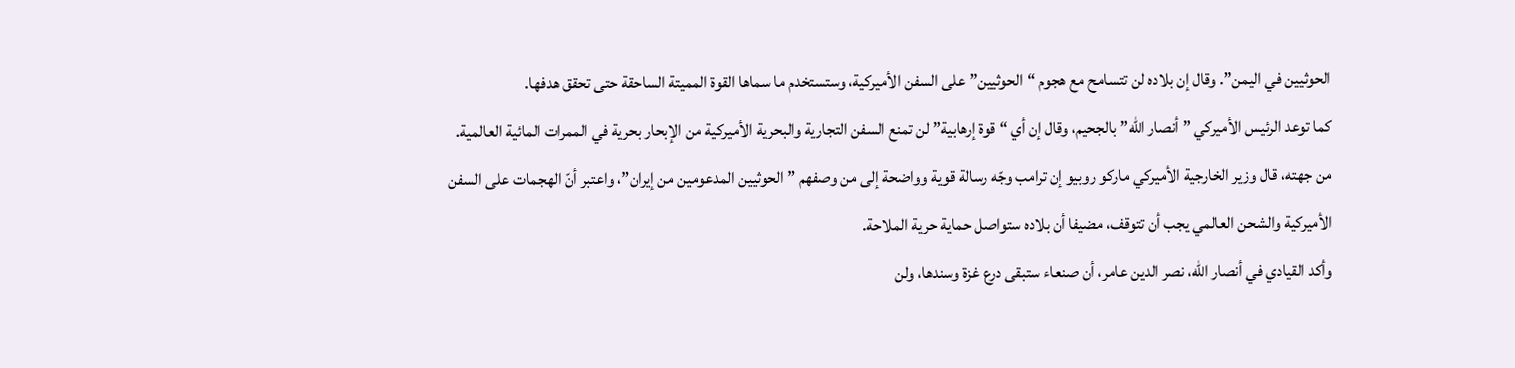الحوثيين في اليمن”. وقال إن بلاده لن تتسامح مع هجوم “الحوثيين” على السفن الأميركية، وستستخدم ما سماها القوة المميتة الساحقة حتى تحقق هدفها.
كما توعد الرئيس الأميركي ” أنصار الله” بالجحيم، وقال إن أي “قوة إرهابية” لن تمنع السفن التجارية والبحرية الأميركية من الإبحار بحرية في الممرات المائية العالمية.
من جهته، قال وزير الخارجية الأميركي ماركو روبيو إن ترامب وجّه رسالة قوية وواضحة إلى من وصفهم ” الحوثيين المدعومين من إيران”، واعتبر أنّ الهجمات على السفن الأميركية والشحن العالمي يجب أن تتوقف، مضيفا أن بلاده ستواصل حماية حرية الملاحة.
وأكد القيادي في أنصار الله، نصر الدين عامر، أن صنعاء ستبقى درع غزة وسندها، ولن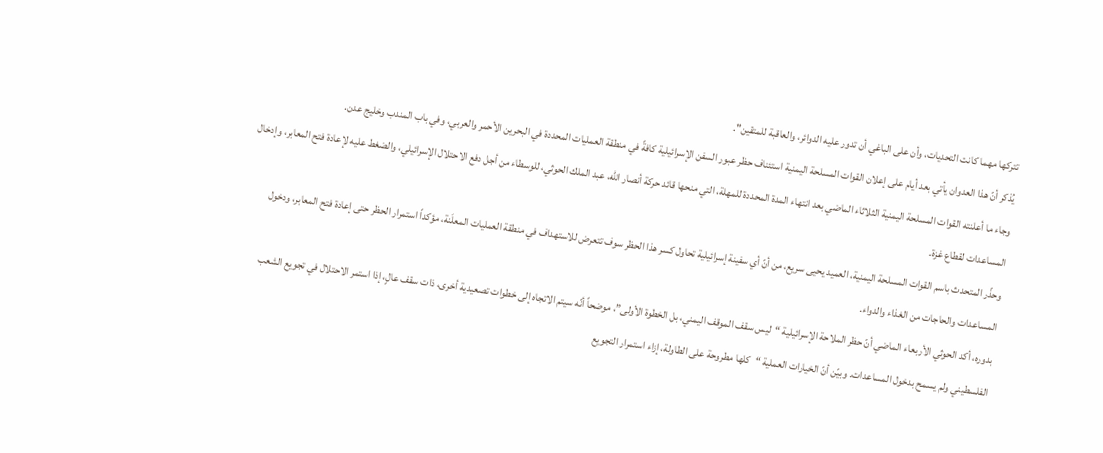تتركها مهما كانت التحديات، وأن على الباغي أن تدور عليه الدوائر، والعاقبة للمتقين".
يُذكر أنّ هذا العدوان يأتي بعد أيام على إعلان القوات المسلحة اليمنية استئناف حظر عبور السفن الإسرائيلية كافةً في منطقة العمليات المحددة في البحرين الأحمر والعربي، وفي باب المندب وخليج عدن.
وجاء ما أعلنته القوات المسلحة اليمنية الثلاثاء الماضي بعد انتهاء المدة المحددة للمهلة، التي منحها قائد حركة أنصار الله، عبد الملك الحوثي، للوسطاء من أجل دفع الاحتلال الإسرائيلي، والضغط عليه لإعادة فتح المعابر، وإدخال المساعدات لقطاع غزة.
وحذّر المتحدث باسم القوات المسلحة اليمنية، العميد يحيى سريع، من أنّ أي سفينة إسرائيلية تحاول كسر هذا الحظر سوف تتعرض للاستهداف في منطقة العمليات المعلَنة، مؤكداً استمرار الحظر حتى إعادة فتح المعابر، ودخول المساعدات والحاجات من الغذاء والدواء.
بدوره، أكد الحوثي الأربعاء الماضي أنّ حظر الملاحة الإسرائيلية “ليس سقف الموقف اليمني، بل الخطوة الأولى”، موضحاً أنّه سيتم الاتجاه إلى خطوات تصعيدية أخرى، ذات سقف عالٍ، إذا استمر الاحتلال في تجويع الشعب الفلسطيني ولم يسمح بدخول المساعدات. وبيّن أنّ الخيارات العملية “كلها مطروحة على الطاولة، إزاء استمرار التجويع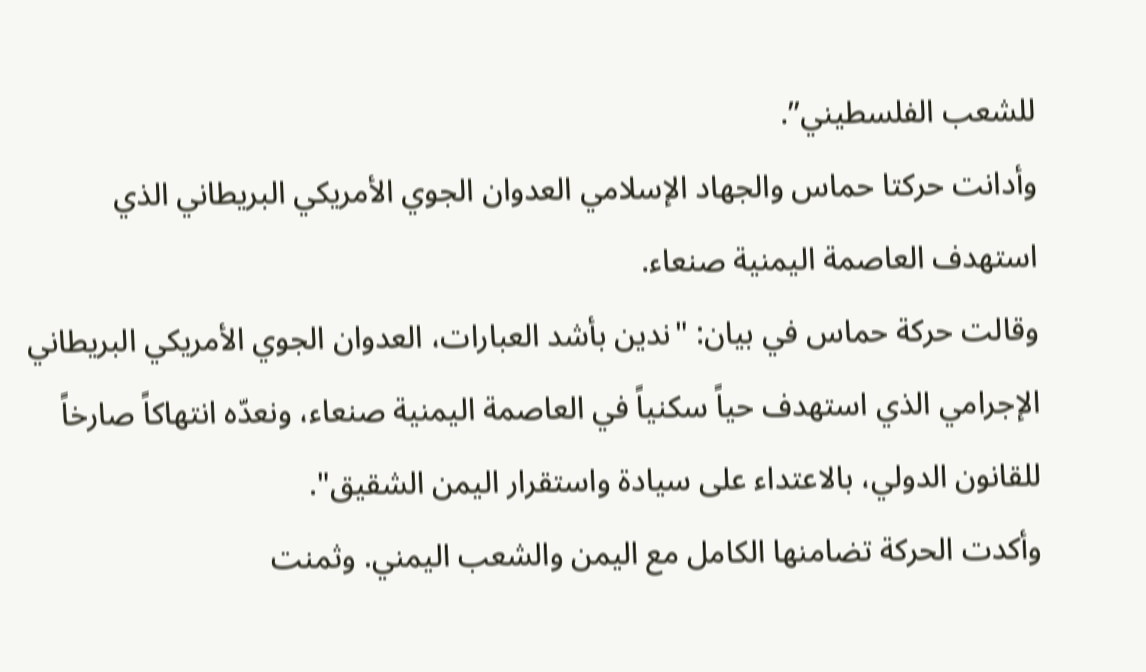للشعب الفلسطيني”.
وأدانت حركتا حماس والجهاد الإسلامي العدوان الجوي الأمريكي البريطاني الذي استهدف العاصمة اليمنية صنعاء.
وقالت حركة حماس في بيان: "ندين بأشد العبارات، العدوان الجوي الأمريكي البريطاني الإجرامي الذي استهدف حياً سكنياً في العاصمة اليمنية صنعاء، ونعدّه انتهاكاً صارخاً للقانون الدولي، بالاعتداء على سيادة واستقرار اليمن الشقيق".
وأكدت الحركة تضامنها الكامل مع اليمن والشعب اليمني. وثمنت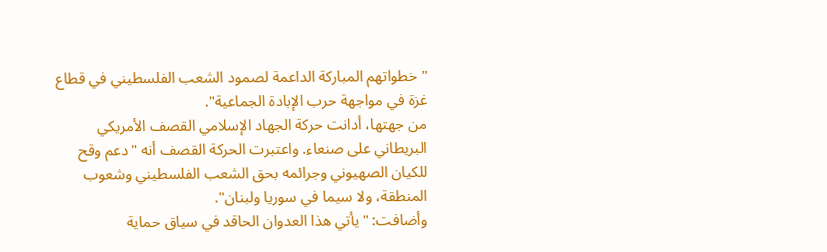"خطواتهم المباركة الداعمة لصمود الشعب الفلسطيني في قطاع غزة في مواجهة حرب الإبادة الجماعية".
من جهتها، أدانت حركة الجهاد الإسلامي القصف الأمريكي البريطاني على صنعاء. واعتبرت الحركة القصف أنه "دعم وقح للكيان الصهيوني وجرائمه بحق الشعب الفلسطيني وشعوب المنطقة، ولا سيما في سوريا ولبنان".
وأضافت: "يأتي هذا العدوان الحاقد في سياق حماية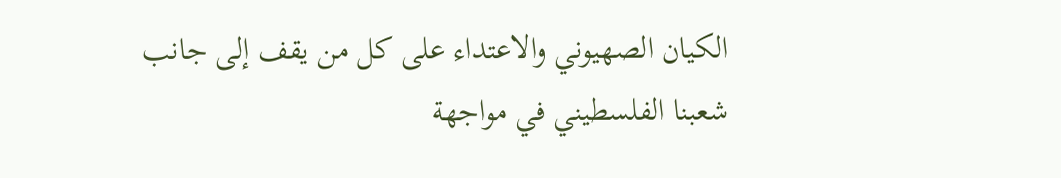الكيان الصهيوني والاعتداء على كل من يقف إلى جانب شعبنا الفلسطيني في مواجهة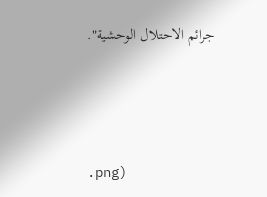جرائم الاحتلال الوحشية".



.png)